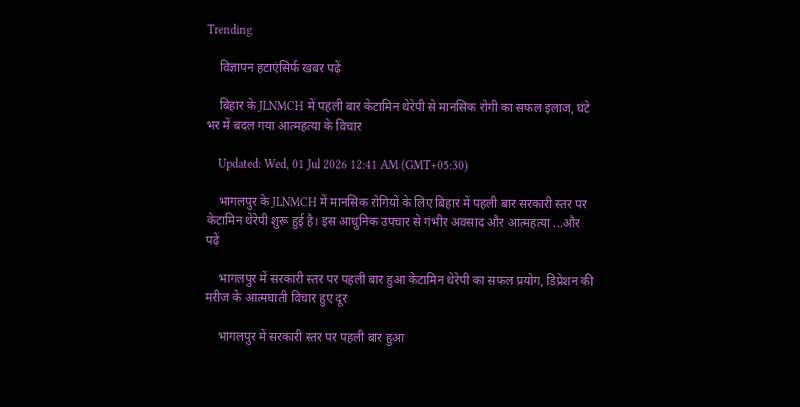Trending

    विज्ञापन हटाएंसिर्फ खबर पढ़ें

    बिहार के JLNMCH में पहली बार केटामिन थेरेपी से मानसिक रोगी का सफल इलाज, घंटे भर में बदल गया आत्महत्या के विचार

    Updated: Wed, 01 Jul 2026 12:41 AM (GMT+05:30)

    भागलपुर के JLNMCH में मानसिक रोगियों के लिए बिहार में पहली बार सरकारी स्तर पर केटामिन थेरेपी शुरू हुई है। इस आधुनिक उपचार से गंभीर अवसाद और आत्महत्या ...और पढ़ें

    भागलपुर में सरकारी स्तर पर पहली बार हुआ केटामिन थेरेपी का सफल प्रयोग, डिप्रेशन की मरीज के आत्मघाती विचार हुए दूर

    भागलपुर में सरकारी स्तर पर पहली बार हुआ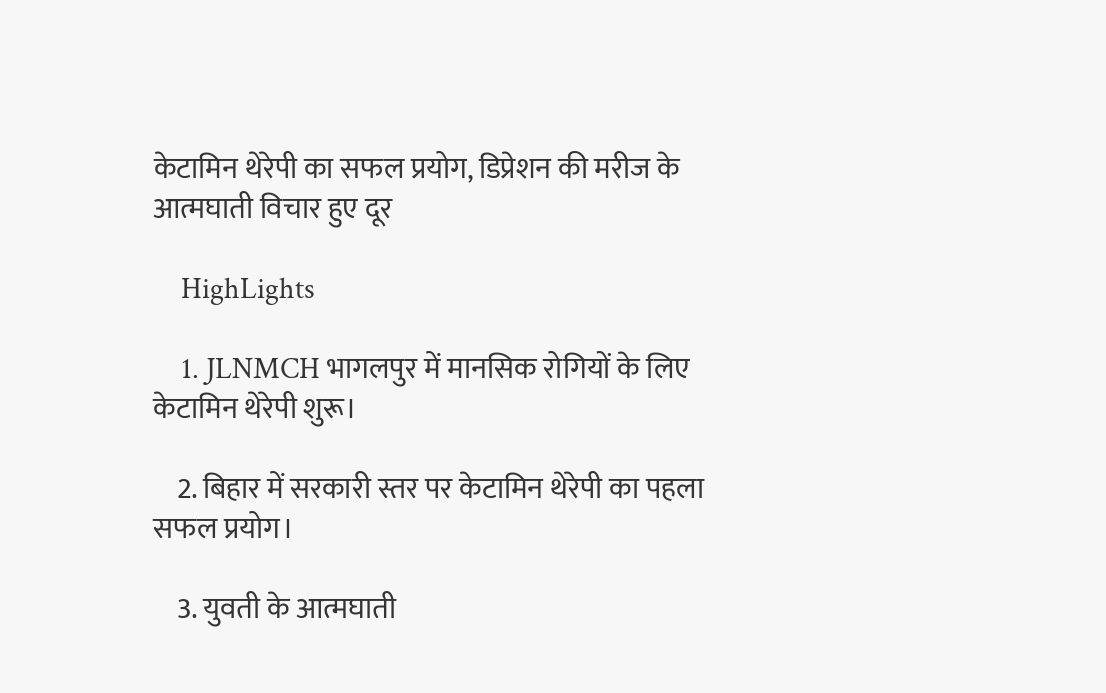केटामिन थेरेपी का सफल प्रयोग, डिप्रेशन की मरीज के आत्मघाती विचार हुए दूर

    HighLights

    1. JLNMCH भागलपुर में मानसिक रोगियों के लिए केटामिन थेरेपी शुरू।

    2. बिहार में सरकारी स्तर पर केटामिन थेरेपी का पहला सफल प्रयोग।

    3. युवती के आत्मघाती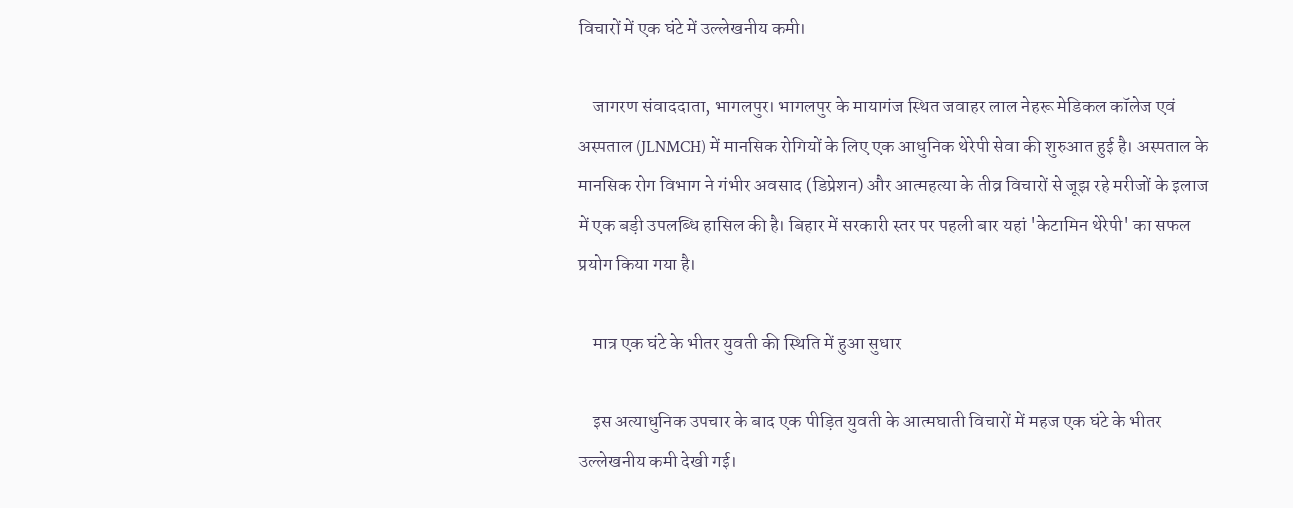विचारों में एक घंटे में उल्लेखनीय कमी।

    जागरण संवाददाता, भागलपुर। भागलपुर के मायागंज स्थित जवाहर लाल नेहरू मेडिकल कॉलेज एवं अस्पताल (JLNMCH) में मानसिक रोगियों के लिए एक आधुनिक थेरेपी सेवा की शुरुआत हुई है। अस्पताल के मानसिक रोग विभाग ने गंभीर अवसाद (डिप्रेशन) और आत्महत्या के तीव्र विचारों से जूझ रहे मरीजों के इलाज में एक बड़ी उपलब्धि हासिल की है। बिहार में सरकारी स्तर पर पहली बार यहां 'केटामिन थेरेपी' का सफल प्रयोग किया गया है।

    मात्र एक घंटे के भीतर युवती की स्थिति में हुआ सुधार

    इस अत्याधुनिक उपचार के बाद एक पीड़ित युवती के आत्मघाती विचारों में महज एक घंटे के भीतर उल्लेखनीय कमी देखी गई।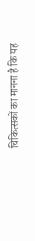चिकित्सकों का मानना है कि यह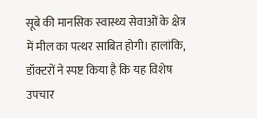सूबे की मानसिक स्वास्थ्य सेवाओं के क्षेत्र में मील का पत्थर साबित होगी। हालांकि, डॉक्टरों ने स्पष्ट किया है कि यह विशेष उपचार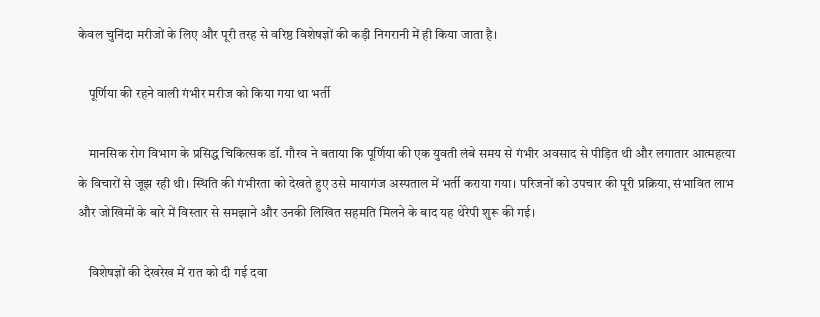केवल चुनिंदा मरीजों के लिए और पूरी तरह से वरिष्ठ विशेषज्ञों की कड़ी निगरानी में ही किया जाता है।

    पूर्णिया की रहने वाली गंभीर मरीज को किया गया था भर्ती

    मानसिक रोग विभाग के प्रसिद्ध चिकित्सक डॉ. गौरव ने बताया कि पूर्णिया की एक युवती लंबे समय से गंभीर अवसाद से पीड़ित थी और लगातार आत्महत्या के विचारों से जूझ रही थी। स्थिति की गंभीरता को देखते हुए उसे मायागंज अस्पताल में भर्ती कराया गया। परिजनों को उपचार की पूरी प्रक्रिया, संभावित लाभ और जोखिमों के बारे में विस्तार से समझाने और उनकी लिखित सहमति मिलने के बाद यह थेरेपी शुरू की गई।

    विशेषज्ञों की देखरेख में रात को दी गई दवा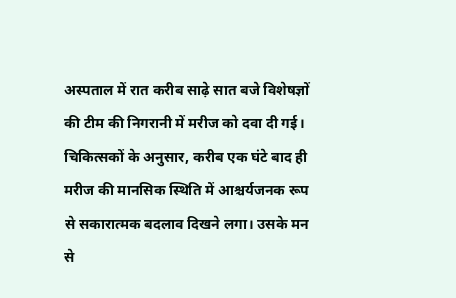अस्पताल में रात करीब साढ़े सात बजे विशेषज्ञों की टीम की निगरानी में मरीज को दवा दी गई। चिकित्सकों के अनुसार, करीब एक घंटे बाद ही मरीज की मानसिक स्थिति में आश्चर्यजनक रूप से सकारात्मक बदलाव दिखने लगा। उसके मन से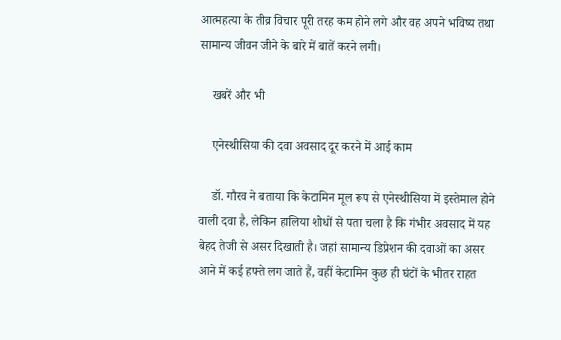आत्महत्या के तीव्र विचार पूरी तरह कम होने लगे और वह अपने भविष्य तथा सामान्य जीवन जीने के बारे में बातें करने लगी।

    खबरें और भी

    एनेस्थीसिया की दवा अवसाद दूर करने में आई काम

    डॉ. गौरव ने बताया कि केटामिन मूल रूप से एनेस्थीसिया में इस्तेमाल होने वाली दवा है, लेकिन हालिया शोधों से पता चला है कि गंभीर अवसाद में यह बेहद तेजी से असर दिखाती है। जहां सामान्य डिप्रेशन की दवाओं का असर आने में कई हफ्ते लग जाते हैं, वहीं केटामिन कुछ ही घंटों के भीतर राहत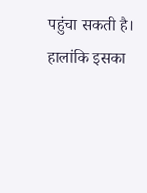पहुंचा सकती है। हालांकि इसका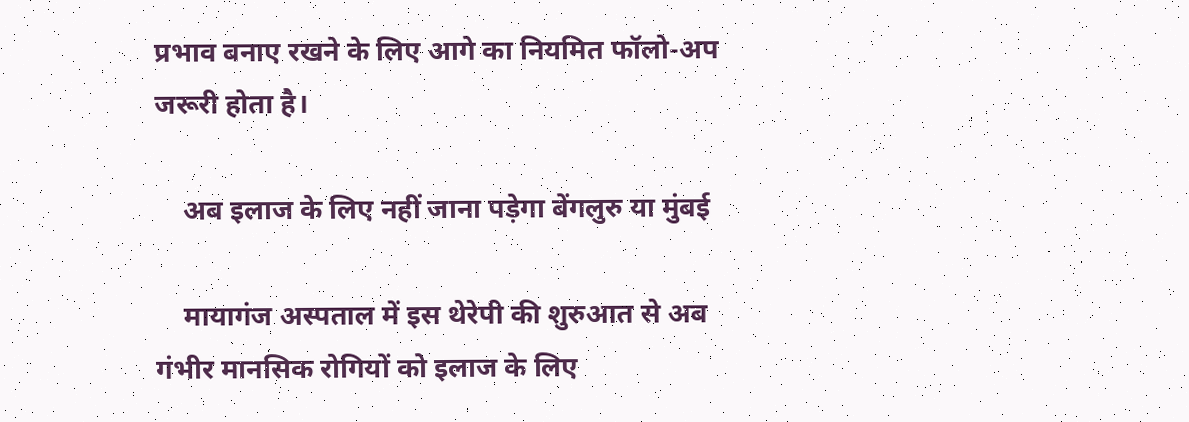प्रभाव बनाए रखने के लिए आगे का नियमित फॉलो-अप जरूरी होता है।

    अब इलाज के लिए नहीं जाना पड़ेगा बेंगलुरु या मुंबई

    मायागंज अस्पताल में इस थेरेपी की शुरुआत से अब गंभीर मानसिक रोगियों को इलाज के लिए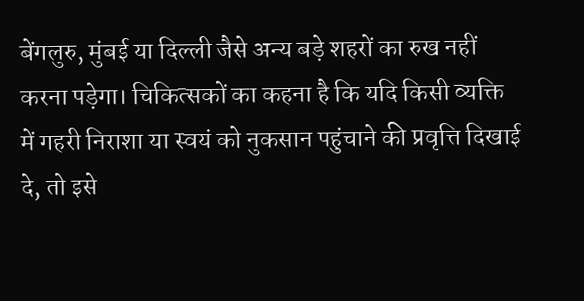बेंगलुरु, मुंबई या दिल्ली जैसे अन्य बड़े शहरों का रुख नहीं करना पड़ेगा। चिकित्सकों का कहना है कि यदि किसी व्यक्ति में गहरी निराशा या स्वयं को नुकसान पहुंचाने की प्रवृत्ति दिखाई दे, तो इसे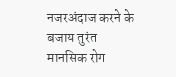नजरअंदाज करने के बजाय तुरंत मानसिक रोग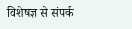विशेषज्ञ से संपर्क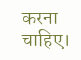करना चाहिए।